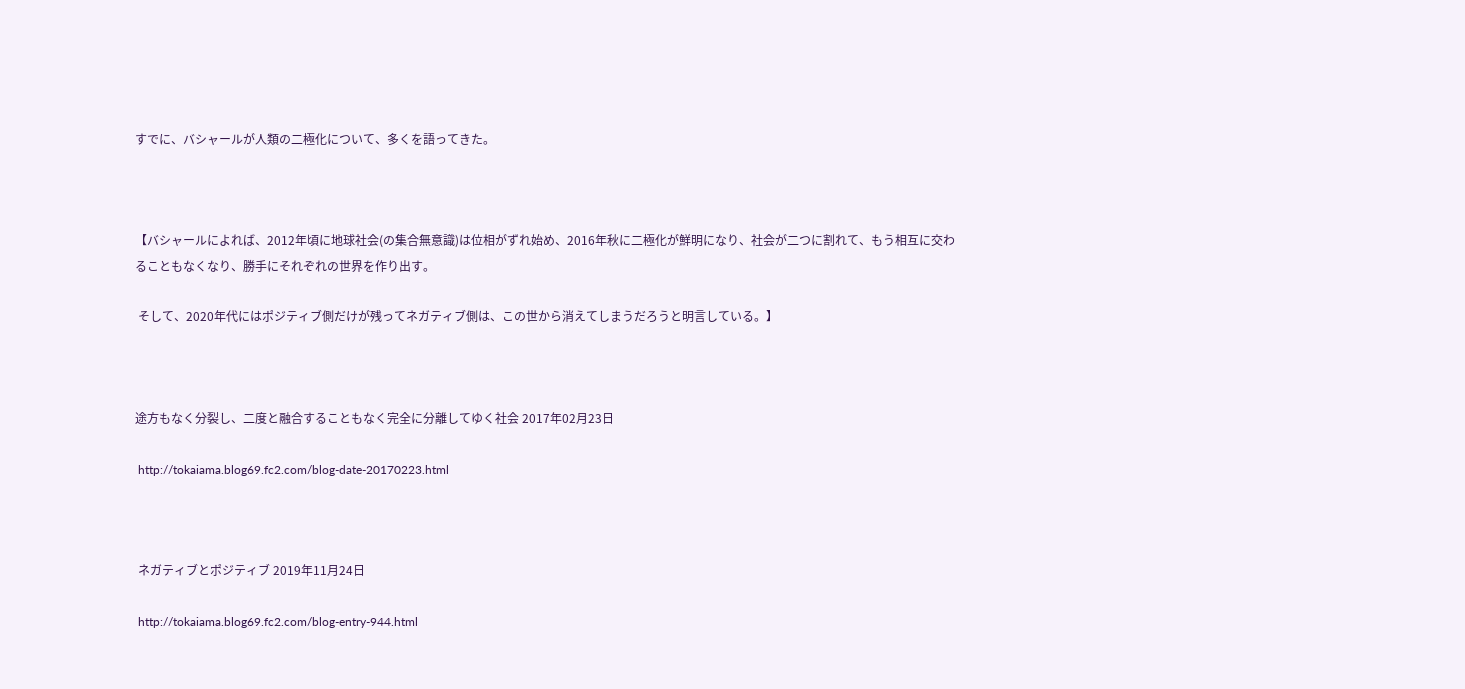すでに、バシャールが人類の二極化について、多くを語ってきた。



【バシャールによれば、2012年頃に地球社会(の集合無意識)は位相がずれ始め、2016年秋に二極化が鮮明になり、社会が二つに割れて、もう相互に交わることもなくなり、勝手にそれぞれの世界を作り出す。

 そして、2020年代にはポジティブ側だけが残ってネガティブ側は、この世から消えてしまうだろうと明言している。】



途方もなく分裂し、二度と融合することもなく完全に分離してゆく社会 2017年02月23日

 http://tokaiama.blog69.fc2.com/blog-date-20170223.html



 ネガティブとポジティブ 2019年11月24日

 http://tokaiama.blog69.fc2.com/blog-entry-944.html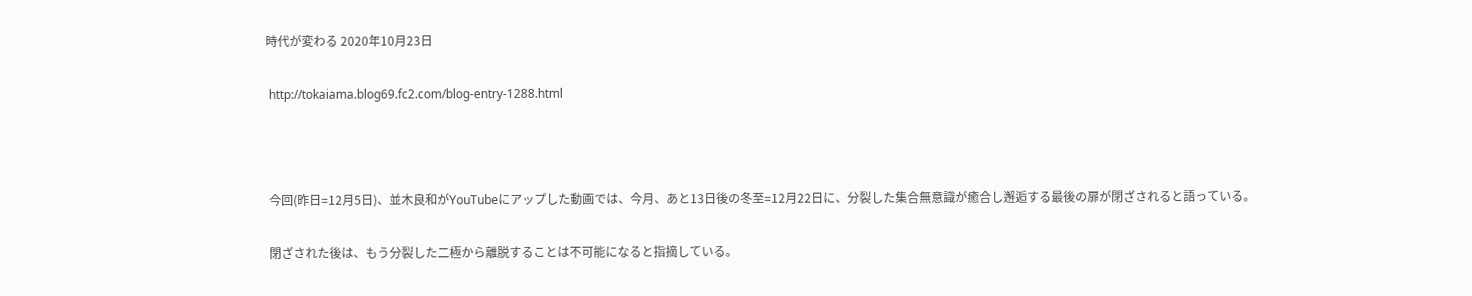時代が変わる 2020年10月23日

 http://tokaiama.blog69.fc2.com/blog-entry-1288.html



 今回(昨日=12月5日)、並木良和がYouTubeにアップした動画では、今月、あと13日後の冬至=12月22日に、分裂した集合無意識が癒合し邂逅する最後の扉が閉ざされると語っている。

 閉ざされた後は、もう分裂した二極から離脱することは不可能になると指摘している。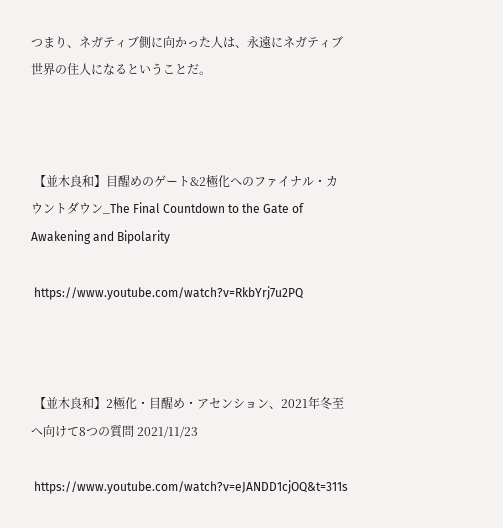つまり、ネガティブ側に向かった人は、永遠にネガティブ世界の住人になるということだ。



 【並木良和】目醒めのゲート&2極化へのファイナル・カウントダウン_The Final Countdown to the Gate of Awakening and Bipolarity

 https://www.youtube.com/watch?v=RkbYrj7u2PQ



 【並木良和】2極化・目醒め・アセンション、2021年冬至へ向けて8つの質問 2021/11/23

 https://www.youtube.com/watch?v=eJANDD1cjOQ&t=311s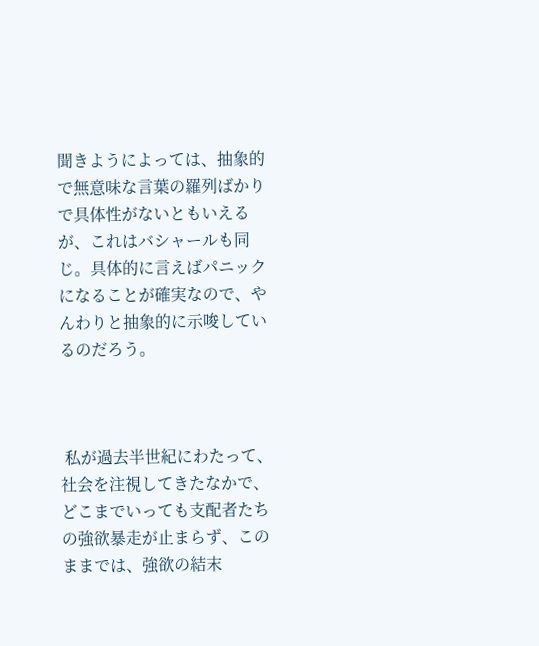聞きようによっては、抽象的で無意味な言葉の羅列ばかりで具体性がないともいえるが、これはバシャールも同じ。具体的に言えばパニックになることが確実なので、やんわりと抽象的に示唆しているのだろう。



 私が過去半世紀にわたって、社会を注視してきたなかで、どこまでいっても支配者たちの強欲暴走が止まらず、このままでは、強欲の結末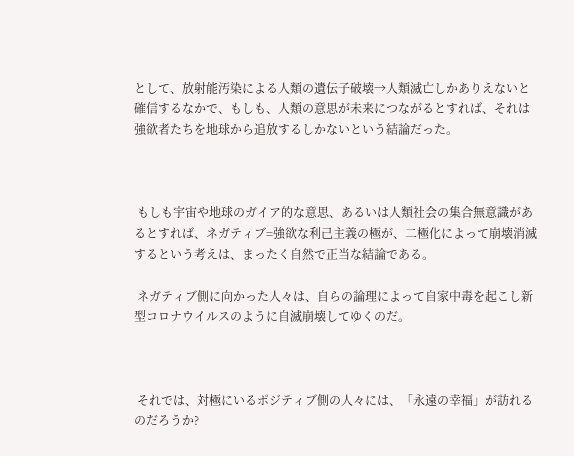として、放射能汚染による人類の遺伝子破壊→人類滅亡しかありえないと確信するなかで、もしも、人類の意思が未来につながるとすれば、それは強欲者たちを地球から追放するしかないという結論だった。



 もしも宇宙や地球のガイア的な意思、あるいは人類社会の集合無意識があるとすれば、ネガティブ=強欲な利己主義の極が、二極化によって崩壊消滅するという考えは、まったく自然で正当な結論である。

 ネガティブ側に向かった人々は、自らの論理によって自家中毒を起こし新型コロナウイルスのように自滅崩壊してゆくのだ。



 それでは、対極にいるポジティブ側の人々には、「永遠の幸福」が訪れるのだろうか?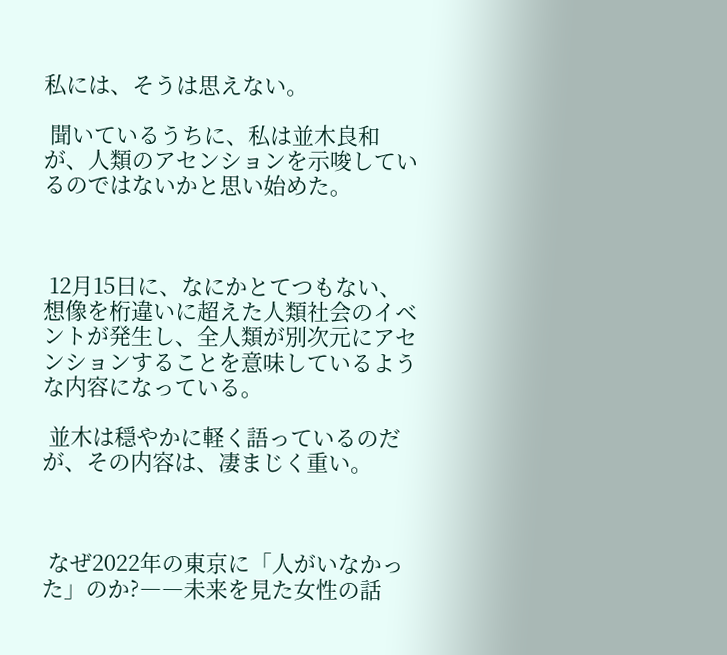私には、そうは思えない。

 聞いているうちに、私は並木良和が、人類のアセンションを示唆しているのではないかと思い始めた。



 12月15日に、なにかとてつもない、想像を桁違いに超えた人類社会のイベントが発生し、全人類が別次元にアセンションすることを意味しているような内容になっている。

 並木は穏やかに軽く語っているのだが、その内容は、凄まじく重い。



 なぜ2022年の東京に「人がいなかった」のか?――未来を見た女性の話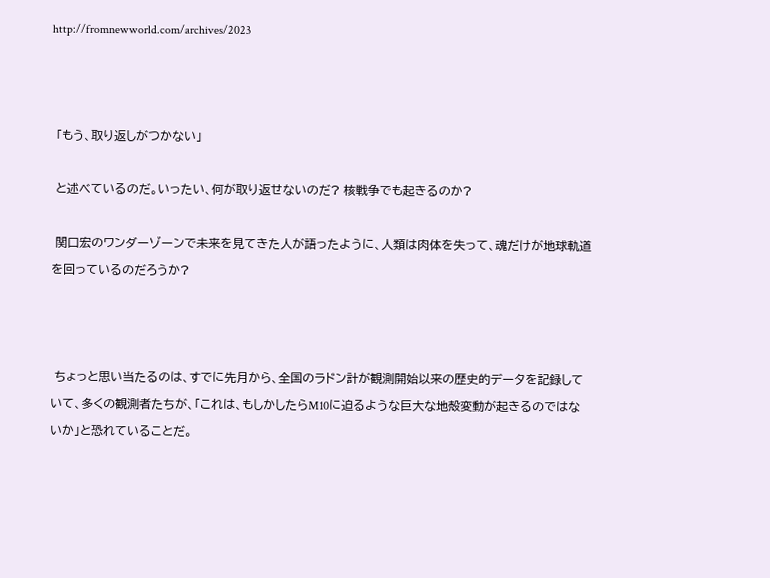http://fromnewworld.com/archives/2023



 「もう、取り返しがつかない」

 と述べているのだ。いったい、何が取り返せないのだ? 核戦争でも起きるのか?

 関口宏のワンダーゾーンで未来を見てきた人が語ったように、人類は肉体を失って、魂だけが地球軌道を回っているのだろうか?



 ちょっと思い当たるのは、すでに先月から、全国のラドン計が観測開始以来の歴史的データを記録していて、多くの観測者たちが、「これは、もしかしたらM10に迫るような巨大な地殻変動が起きるのではないか」と恐れていることだ。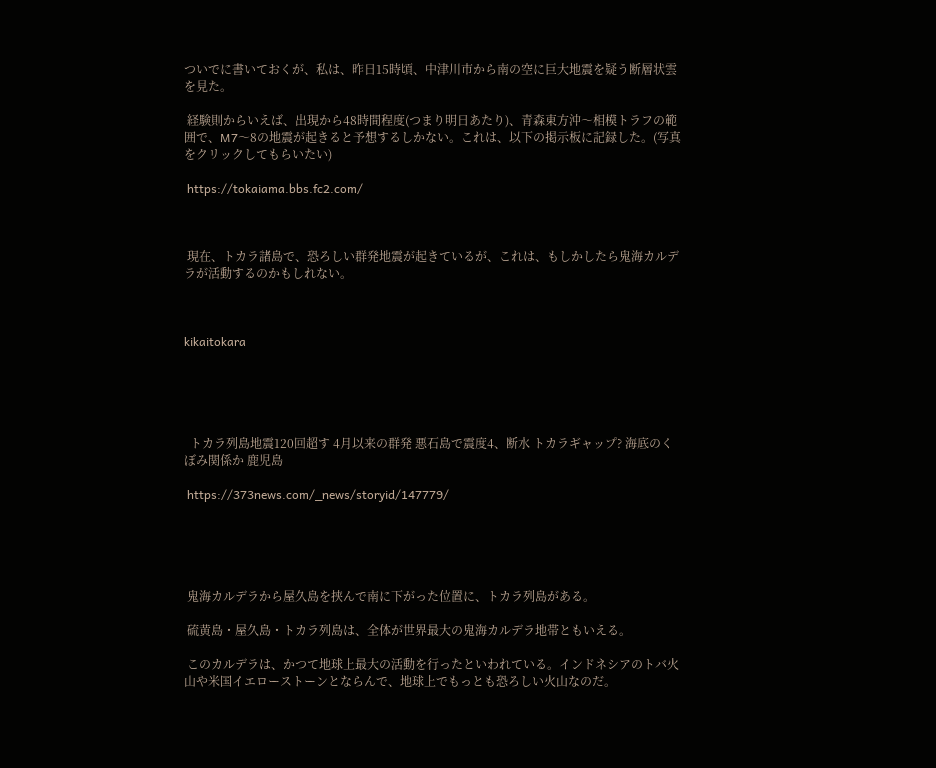ついでに書いておくが、私は、昨日15時頃、中津川市から南の空に巨大地震を疑う断層状雲を見た。

 経験則からいえば、出現から48時間程度(つまり明日あたり)、青森東方沖〜相模トラフの範囲で、M7〜8の地震が起きると予想するしかない。これは、以下の掲示板に記録した。(写真をクリックしてもらいたい)

 https://tokaiama.bbs.fc2.com/



 現在、トカラ諸島で、恐ろしい群発地震が起きているが、これは、もしかしたら鬼海カルデラが活動するのかもしれない。



kikaitokara





  トカラ列島地震120回超す 4月以来の群発 悪石島で震度4、断水 トカラギャップ? 海底のくぼみ関係か 鹿児島

 https://373news.com/_news/storyid/147779/





 鬼海カルデラから屋久島を挟んで南に下がった位置に、トカラ列島がある。

 硫黄島・屋久島・トカラ列島は、全体が世界最大の鬼海カルデラ地帯ともいえる。

 このカルデラは、かつて地球上最大の活動を行ったといわれている。インドネシアのトバ火山や米国イエローストーンとならんで、地球上でもっとも恐ろしい火山なのだ。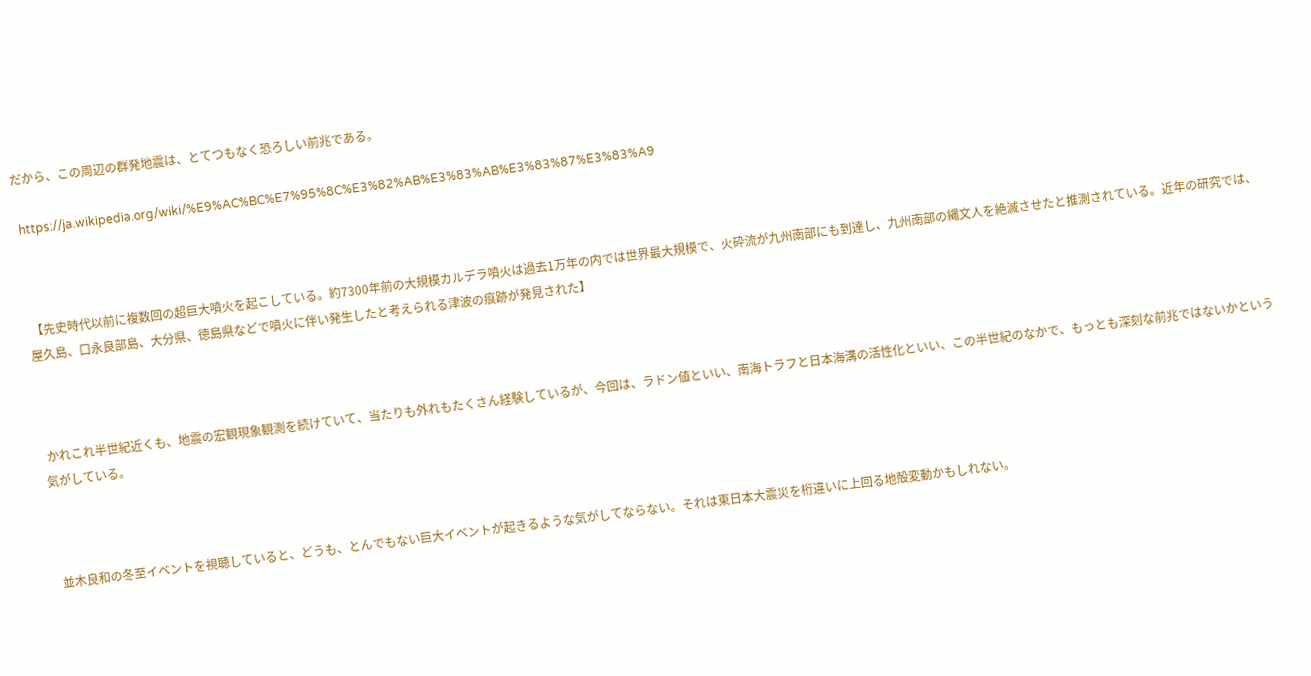だから、この周辺の群発地震は、とてつもなく恐ろしい前兆である。

 https://ja.wikipedia.org/wiki/%E9%AC%BC%E7%95%8C%E3%82%AB%E3%83%AB%E3%83%87%E3%83%A9



 【先史時代以前に複数回の超巨大噴火を起こしている。約7300年前の大規模カルデラ噴火は過去1万年の内では世界最大規模で、火砕流が九州南部にも到達し、九州南部の縄文人を絶滅させたと推測されている。近年の研究では、屋久島、口永良部島、大分県、徳島県などで噴火に伴い発生したと考えられる津波の痕跡が発見された】



 かれこれ半世紀近くも、地震の宏観現象観測を続けていて、当たりも外れもたくさん経験しているが、今回は、ラドン値といい、南海トラフと日本海溝の活性化といい、この半世紀のなかで、もっとも深刻な前兆ではないかという気がしている。



 並木良和の冬至イベントを視聴していると、どうも、とんでもない巨大イベントが起きるような気がしてならない。それは東日本大震災を桁違いに上回る地殻変動かもしれない。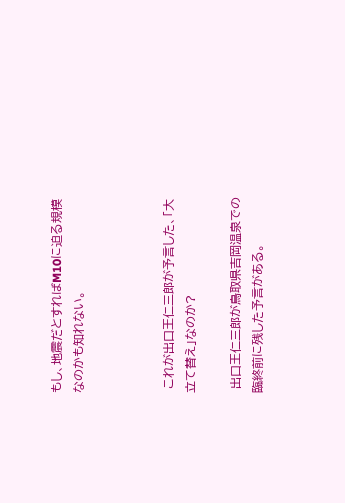もし、地震だとすればM10に迫る規模なのかも知れない。



 これが出口王仁三郎が予言した、「大立て替え」なのか?

 出口王仁三郎が鳥取県吉岡温泉での臨終前に残した予言がある。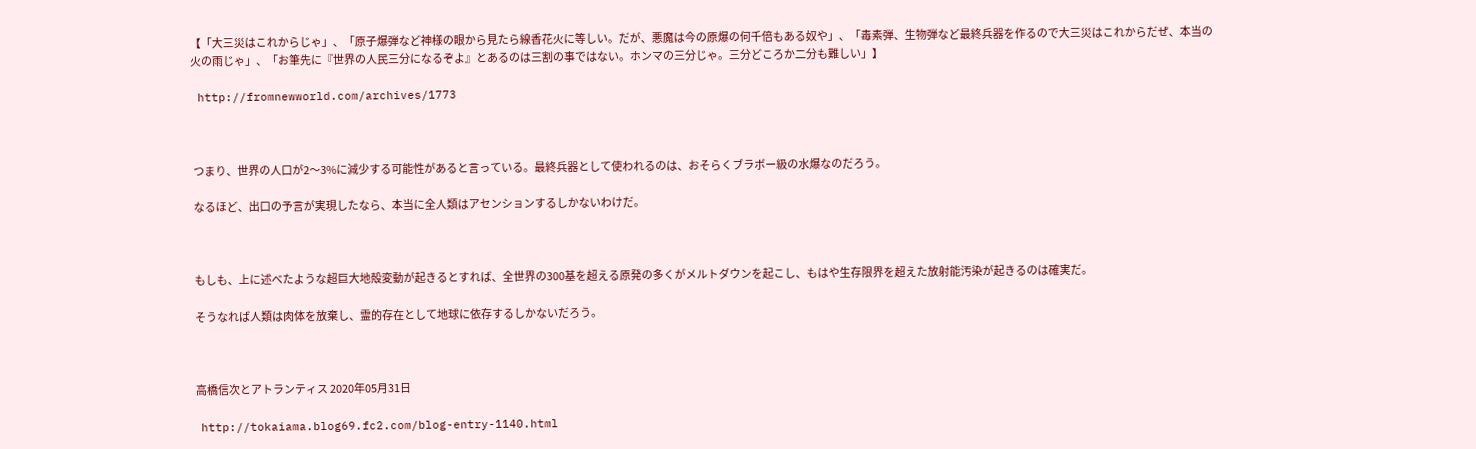【「大三災はこれからじゃ」、「原子爆弾など神様の眼から見たら線香花火に等しい。だが、悪魔は今の原爆の何千倍もある奴や」、「毒素弾、生物弾など最終兵器を作るので大三災はこれからだぜ、本当の火の雨じゃ」、「お筆先に『世界の人民三分になるぞよ』とあるのは三割の事ではない。ホンマの三分じゃ。三分どころか二分も難しい」】

 http://fromnewworld.com/archives/1773



 つまり、世界の人口が2〜3%に減少する可能性があると言っている。最終兵器として使われるのは、おそらくブラボー級の水爆なのだろう。

 なるほど、出口の予言が実現したなら、本当に全人類はアセンションするしかないわけだ。



 もしも、上に述べたような超巨大地殻変動が起きるとすれば、全世界の300基を超える原発の多くがメルトダウンを起こし、もはや生存限界を超えた放射能汚染が起きるのは確実だ。

 そうなれば人類は肉体を放棄し、霊的存在として地球に依存するしかないだろう。



 高橋信次とアトランティス 2020年05月31日

 http://tokaiama.blog69.fc2.com/blog-entry-1140.html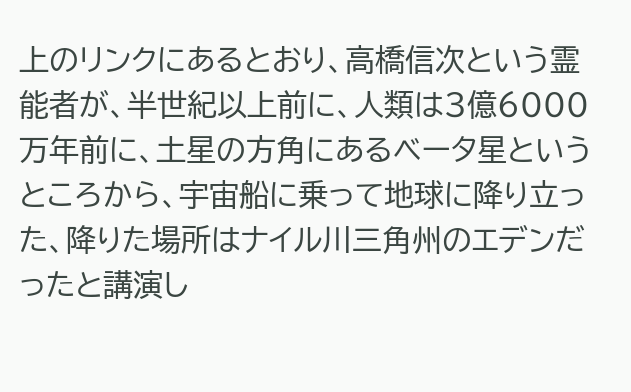上のリンクにあるとおり、高橋信次という霊能者が、半世紀以上前に、人類は3億6000万年前に、土星の方角にあるベータ星というところから、宇宙船に乗って地球に降り立った、降りた場所はナイル川三角州のエデンだったと講演し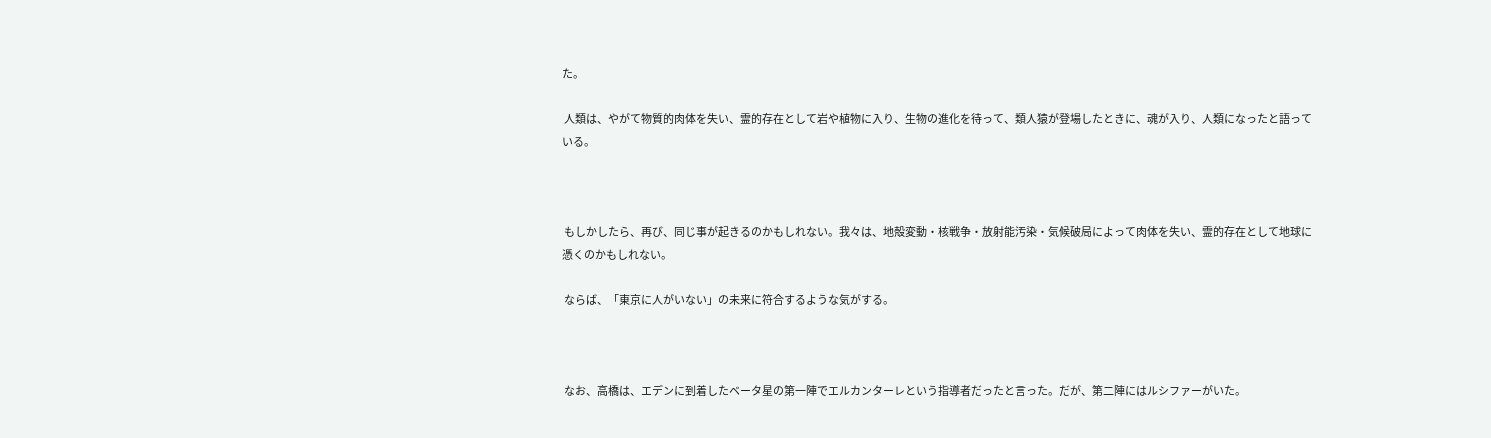た。

 人類は、やがて物質的肉体を失い、霊的存在として岩や植物に入り、生物の進化を待って、類人猿が登場したときに、魂が入り、人類になったと語っている。



 もしかしたら、再び、同じ事が起きるのかもしれない。我々は、地殻変動・核戦争・放射能汚染・気候破局によって肉体を失い、霊的存在として地球に憑くのかもしれない。

 ならば、「東京に人がいない」の未来に符合するような気がする。



 なお、高橋は、エデンに到着したベータ星の第一陣でエルカンターレという指導者だったと言った。だが、第二陣にはルシファーがいた。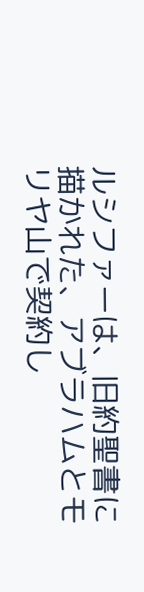ルシファーは、旧約聖書に描かれた、アブラハムとモリヤ山で契約し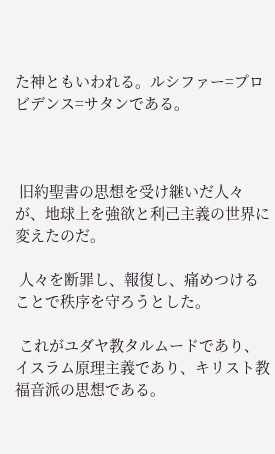た神ともいわれる。ルシファー=プロビデンス=サタンである。



 旧約聖書の思想を受け継いだ人々が、地球上を強欲と利己主義の世界に変えたのだ。

 人々を断罪し、報復し、痛めつけることで秩序を守ろうとした。

 これがユダヤ教タルムードであり、イスラム原理主義であり、キリスト教福音派の思想である。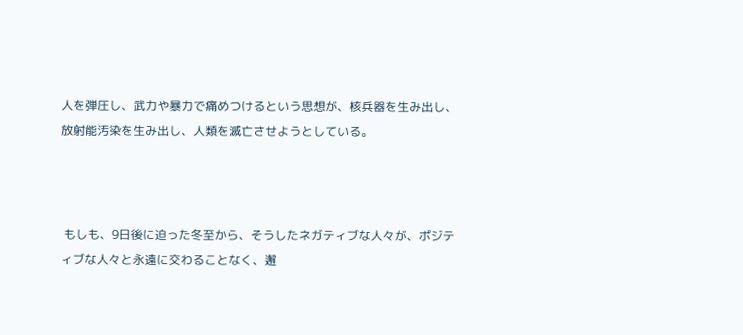人を弾圧し、武力や暴力で痛めつけるという思想が、核兵器を生み出し、放射能汚染を生み出し、人類を滅亡させようとしている。



 もしも、9日後に迫った冬至から、そうしたネガティブな人々が、ポジティブな人々と永遠に交わることなく、邂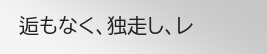逅もなく、独走し、レ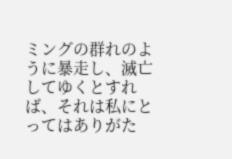ミングの群れのように暴走し、滅亡してゆくとすれば、それは私にとってはありがた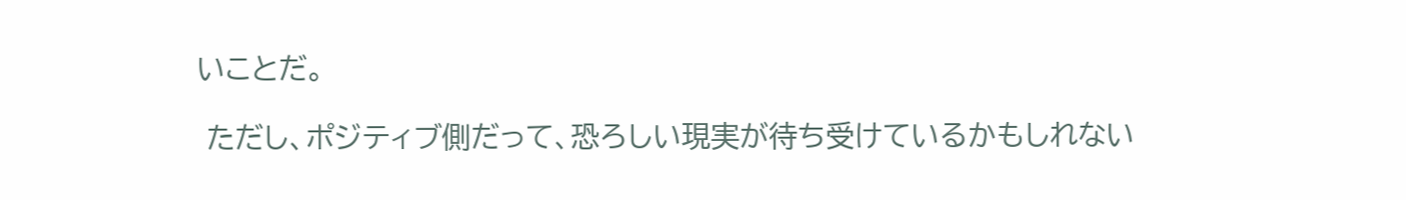いことだ。

 ただし、ポジティブ側だって、恐ろしい現実が待ち受けているかもしれない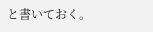と書いておく。